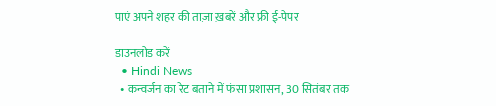पाएं अपने शहर की ताज़ा ख़बरें और फ्री ई-पेपर

डाउनलोड करें
  • Hindi News
  • कन्वर्जन का रेट बताने में फंसा प्रशासन, 30 सितंबर तक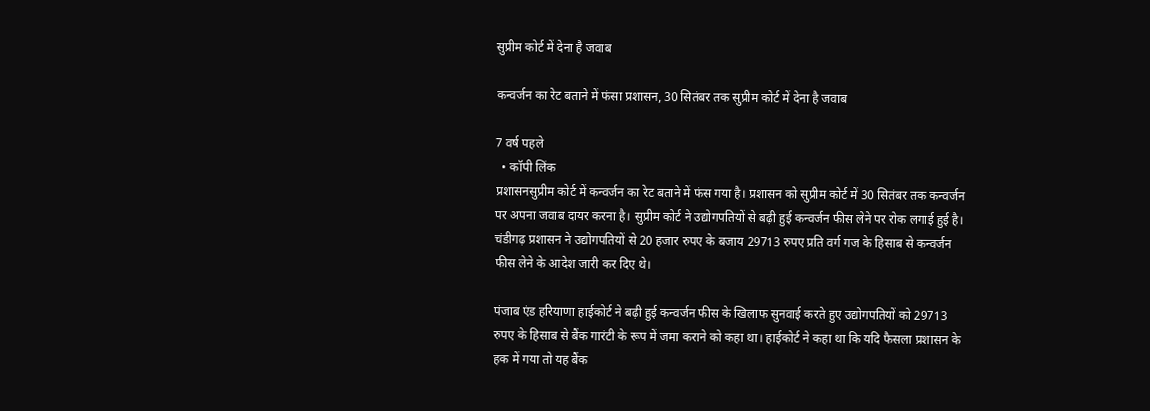सुप्रीम कोर्ट में देना है जवाब

कन्वर्जन का रेट बताने में फंसा प्रशासन, 30 सितंबर तक सुप्रीम कोर्ट में देना है जवाब

7 वर्ष पहले
  • कॉपी लिंक
प्रशासनसुप्रीम कोर्ट में कन्वर्जन का रेट बताने में फंस गया है। प्रशासन को सुप्रीम कोर्ट में 30 सितंबर तक कन्वर्जन पर अपना जवाब दायर करना है। सुप्रीम कोर्ट ने उद्योगपतियों से बढ़ी हुई कन्वर्जन फीस लेने पर रोक लगाई हुई है। चंडीगढ़ प्रशासन ने उद्योगपतियों से 20 हजार रुपए के बजाय 29713 रुपए प्रति वर्ग गज के हिसाब से कन्वर्जन फीस लेने के आदेश जारी कर दिए थे।

पंजाब एंड हरियाणा हाईकोर्ट ने बढ़ी हुई कन्वर्जन फीस के खिलाफ सुनवाई करते हुए उद्योगपतियों को 29713 रुपए के हिसाब से बैंक गारंटी के रूप में जमा कराने को कहा था। हाईकोर्ट ने कहा था कि यदि फैसला प्रशासन के हक में गया तो यह बैंक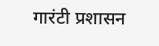गारंटी प्रशासन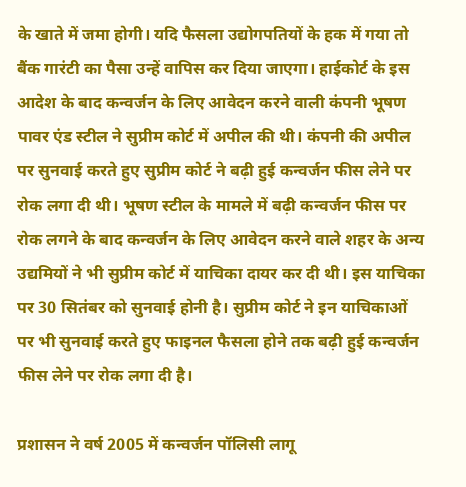के खाते में जमा होगी। यदि फैसला उद्योगपतियों के हक में गया तो बैंक गारंटी का पैसा उन्हें वापिस कर दिया जाएगा। हाईकोर्ट के इस आदेश के बाद कन्वर्जन के लिए आवेदन करने वाली कंपनी भूषण पावर एंड स्टील ने सुप्रीम कोर्ट में अपील की थी। कंपनी की अपील पर सुनवाई करते हुए सुप्रीम कोर्ट ने बढ़ी हुई कन्वर्जन फीस लेने पर रोक लगा दी थी। भूषण स्टील के मामले में बढ़ी कन्वर्जन फीस पर रोक लगने के बाद कन्वर्जन के लिए आवेदन करने वाले शहर के अन्य उद्यमियों ने भी सुप्रीम कोर्ट में याचिका दायर कर दी थी। इस याचिका पर 30 सितंबर को सुनवाई होनी है। सुप्रीम कोर्ट ने इन याचिकाओं पर भी सुनवाई करते हुए फाइनल फैसला होने तक बढ़ी हुई कन्वर्जन फीस लेने पर रोक लगा दी है।

प्रशासन ने वर्ष 2005 में कन्वर्जन पॉलिसी लागू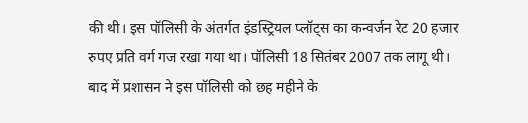की थी। इस पॉलिसी के अंतर्गत इंडस्ट्रियल प्लॉट्स का कन्वर्जन रेट 20 हजार रुपए प्रति वर्ग गज रखा गया था। पॉलिसी 18 सितंबर 2007 तक लागू थी। बाद में प्रशासन ने इस पॉलिसी को छह महीने के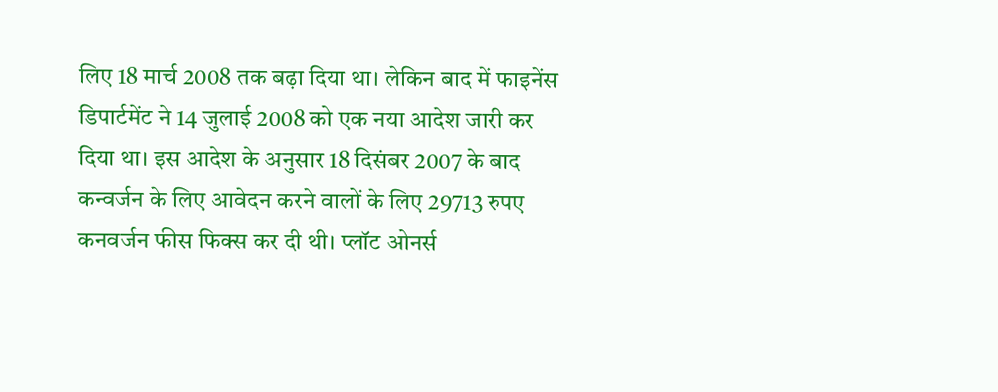लिए 18 मार्च 2008 तक बढ़ा दिया था। लेकिन बाद में फाइनेंस डिपार्टमेंट ने 14 जुलाई 2008 को एक नया आदेश जारी कर दिया था। इस आदेश के अनुसार 18 दिसंबर 2007 के बाद कन्वर्जन के लिए आवेदन करने वालों के लिए 29713 रुपए कनवर्जन फीस फिक्स कर दी थी। प्लॉट ओनर्स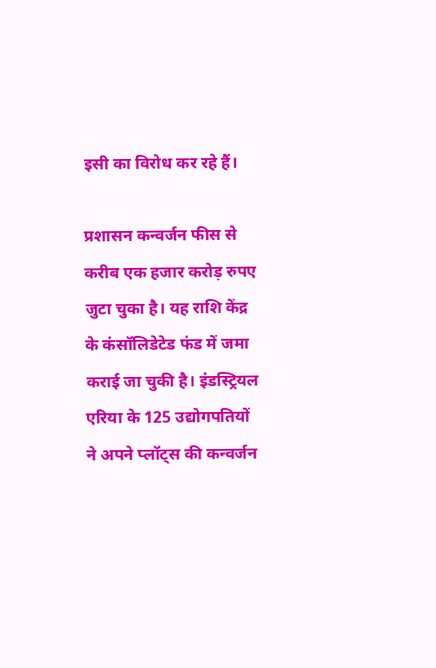इसी का विरोध कर रहे हैं।

प्रशासन कन्वर्जन फीस से करीब एक हजार करोड़ रुपए जुटा चुका है। यह राशि केंद्र के कंसॉलिडेटेड फंड में जमा कराई जा चुकी है। इंडस्ट्रियल एरिया के 125 उद्योगपतियों ने अपने प्लॉट्स की कन्वर्जन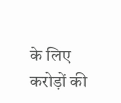के लिए करोड़ों की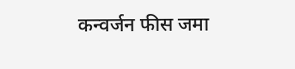कन्वर्जन फीस जमा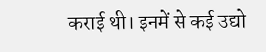कराई थी। इनमें से कई उद्यो